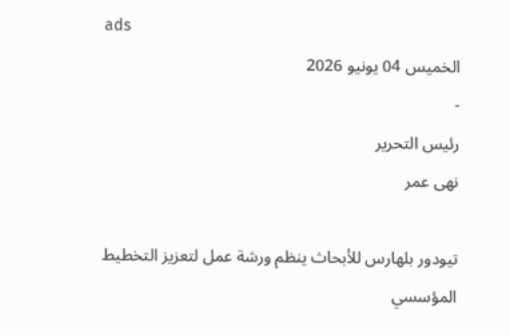ads
الخميس 04 يونيو 2026
-
رئيس التحرير
نهى عمر

تيودور بلهارس للأبحاث ينظم ورشة عمل لتعزيز التخطيط المؤسسي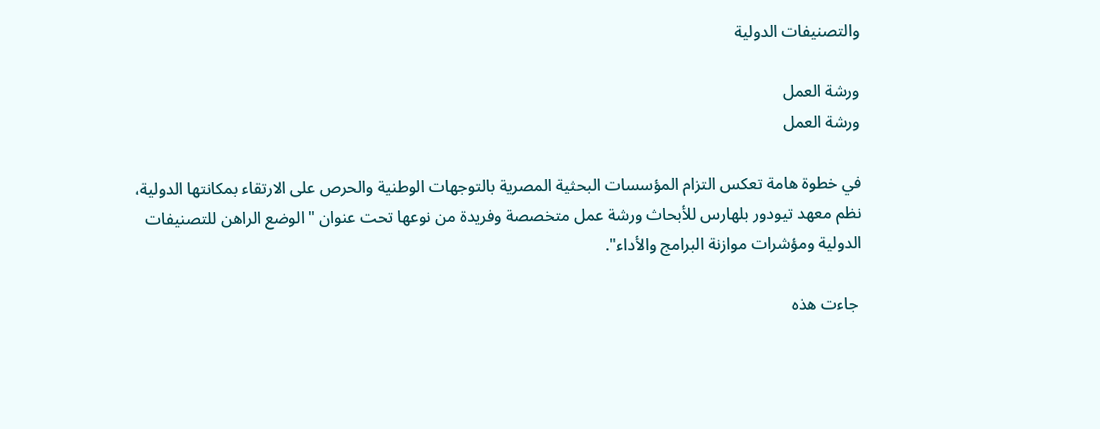والتصنيفات الدولية

ورشة العمل
ورشة العمل

في خطوة هامة تعكس التزام المؤسسات البحثية المصرية بالتوجهات الوطنية والحرص على الارتقاء بمكانتها الدولية، نظم معهد تيودور بلهارس للأبحاث ورشة عمل متخصصة وفريدة من نوعها تحت عنوان "الوضع الراهن للتصنيفات الدولية ومؤشرات موازنة البرامج والأداء".

 جاءت هذه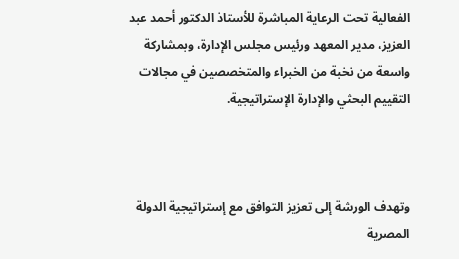الفعالية تحت الرعاية المباشرة للأستاذ الدكتور أحمد عبد العزيز، مدير المعهد ورئيس مجلس الإدارة، وبمشاركة واسعة من نخبة من الخبراء والمتخصصين في مجالات التقييم البحثي والإدارة الإستراتيجية.



وتهدف الورشة إلى تعزيز التوافق مع إستراتيجية الدولة المصرية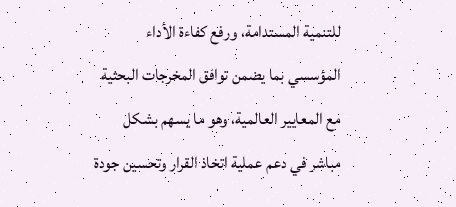للتنمية المستدامة، ورفع كفاءة الأداء المؤسسي بما يضمن توافق المخرجات البحثية مع المعايير العالمية، وهو ما يسهم بشكل مباشر في دعم عملية اتخاذ القرار وتحسين جودة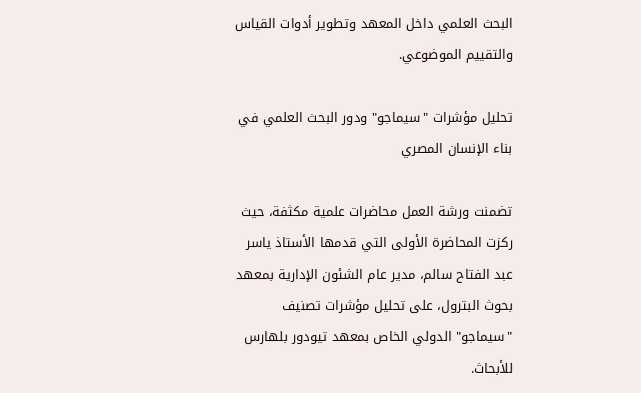البحث العلمي داخل المعهد وتطوير أدوات القياس والتقييم الموضوعي.

تحليل مؤشرات "سيماجو" ودور البحث العلمي في بناء الإنسان المصري

تضمنت ورشة العمل محاضرات علمية مكثفة، حيث ركزت المحاضرة الأولى التي قدمها الأستاذ ياسر عبد الفتاح سالم، مدير عام الشئون الإدارية بمعهد بحوث البترول، على تحليل مؤشرات تصنيف "سيماجو" الدولي الخاص بمعهد تيودور بلهارس للأبحاث.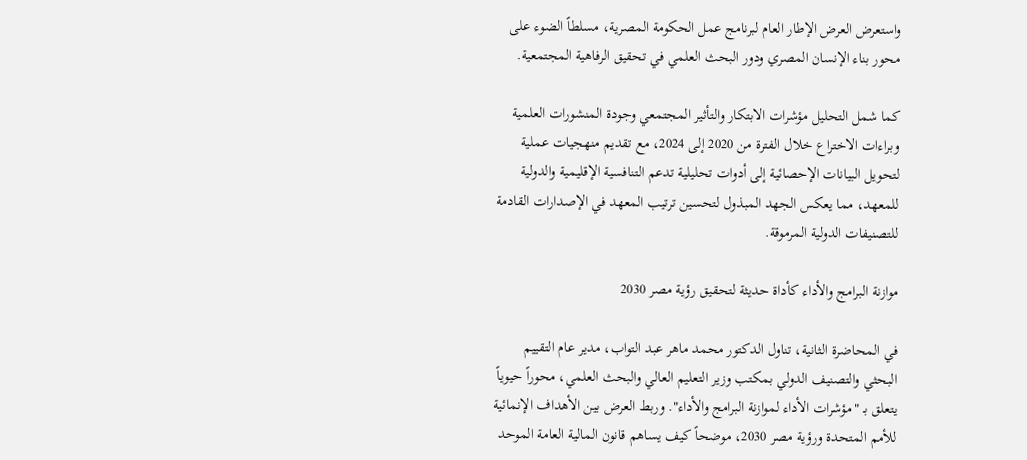واستعرض العرض الإطار العام لبرنامج عمل الحكومة المصرية، مسلطاً الضوء على محور بناء الإنسان المصري ودور البحث العلمي في تحقيق الرفاهية المجتمعية.

كما شمل التحليل مؤشرات الابتكار والتأثير المجتمعي وجودة المنشورات العلمية وبراءات الاختراع خلال الفترة من 2020 إلى 2024، مع تقديم منهجيات عملية لتحويل البيانات الإحصائية إلى أدوات تحليلية تدعم التنافسية الإقليمية والدولية للمعهد، مما يعكس الجهد المبذول لتحسين ترتيب المعهد في الإصدارات القادمة للتصنيفات الدولية المرموقة.

موازنة البرامج والأداء كأداة حديثة لتحقيق رؤية مصر 2030

في المحاضرة الثانية، تناول الدكتور محمد ماهر عبد التواب، مدير عام التقييم البحثي والتصنيف الدولي بمكتب وزير التعليم العالي والبحث العلمي، محوراً حيوياً يتعلق بـ "مؤشرات الأداء لموازنة البرامج والأداء". وربط العرض بين الأهداف الإنمائية للأمم المتحدة ورؤية مصر 2030، موضحاً كيف يساهم قانون المالية العامة الموحد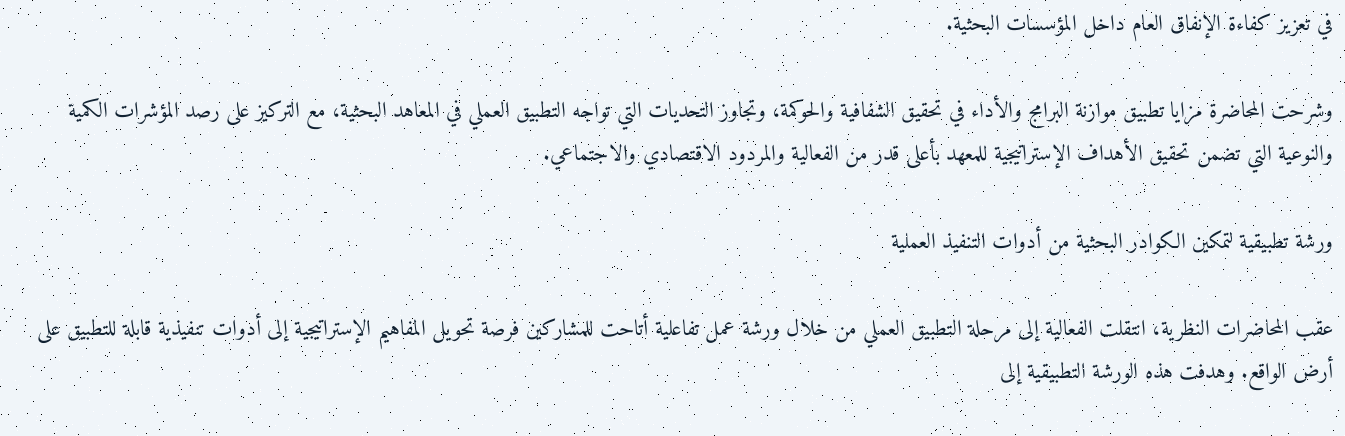في تعزيز كفاءة الإنفاق العام داخل المؤسسات البحثية.

وشرحت المحاضرة مزايا تطبيق موازنة البرامج والأداء في تحقيق الشفافية والحوكمة، وتجاوز التحديات التي تواجه التطبيق العملي في المعاهد البحثية، مع التركيز على رصد المؤشرات الكمية والنوعية التي تضمن تحقيق الأهداف الإستراتيجية للمعهد بأعلى قدر من الفعالية والمردود الاقتصادي والاجتماعي.

ورشة تطبيقية لتمكين الكوادر البحثية من أدوات التنفيذ العملية

عقب المحاضرات النظرية، انتقلت الفعالية إلى مرحلة التطبيق العملي من خلال ورشة عمل تفاعلية أتاحت للمشاركين فرصة تحويل المفاهيم الإستراتيجية إلى أدوات تنفيذية قابلة للتطبيق على أرض الواقع. وهدفت هذه الورشة التطبيقية إلى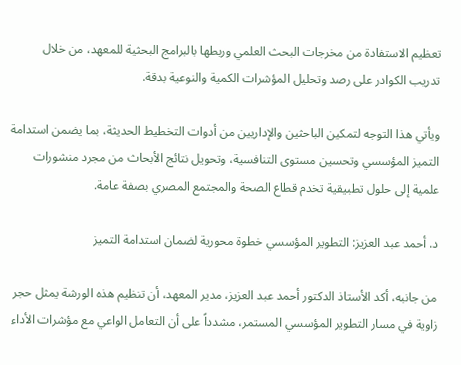تعظيم الاستفادة من مخرجات البحث العلمي وربطها بالبرامج البحثية للمعهد، من خلال تدريب الكوادر على رصد وتحليل المؤشرات الكمية والنوعية بدقة.

ويأتي هذا التوجه لتمكين الباحثين والإداريين من أدوات التخطيط الحديثة، بما يضمن استدامة التميز المؤسسي وتحسين مستوى التنافسية، وتحويل نتائج الأبحاث من مجرد منشورات علمية إلى حلول تطبيقية تخدم قطاع الصحة والمجتمع المصري بصفة عامة.

د. أحمد عبد العزيز: التطوير المؤسسي خطوة محورية لضمان استدامة التميز

من جانبه، أكد الأستاذ الدكتور أحمد عبد العزيز، مدير المعهد، أن تنظيم هذه الورشة يمثل حجر زاوية في مسار التطوير المؤسسي المستمر، مشدداً على أن التعامل الواعي مع مؤشرات الأداء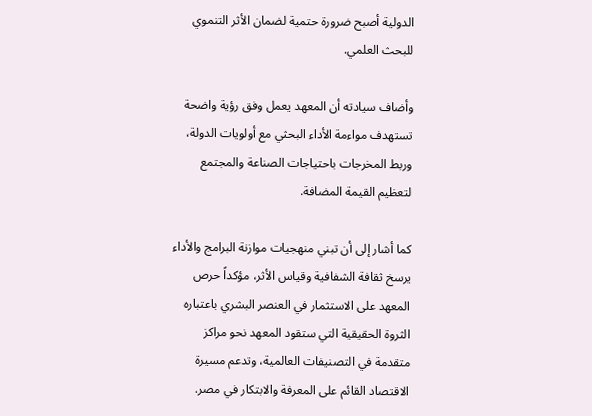الدولية أصبح ضرورة حتمية لضمان الأثر التنموي للبحث العلمي.

وأضاف سيادته أن المعهد يعمل وفق رؤية واضحة تستهدف مواءمة الأداء البحثي مع أولويات الدولة، وربط المخرجات باحتياجات الصناعة والمجتمع لتعظيم القيمة المضافة.

كما أشار إلى أن تبني منهجيات موازنة البرامج والأداء يرسخ ثقافة الشفافية وقياس الأثر، مؤكداً حرص المعهد على الاستثمار في العنصر البشري باعتباره الثروة الحقيقية التي ستقود المعهد نحو مراكز متقدمة في التصنيفات العالمية، وتدعم مسيرة الاقتصاد القائم على المعرفة والابتكار في مصر.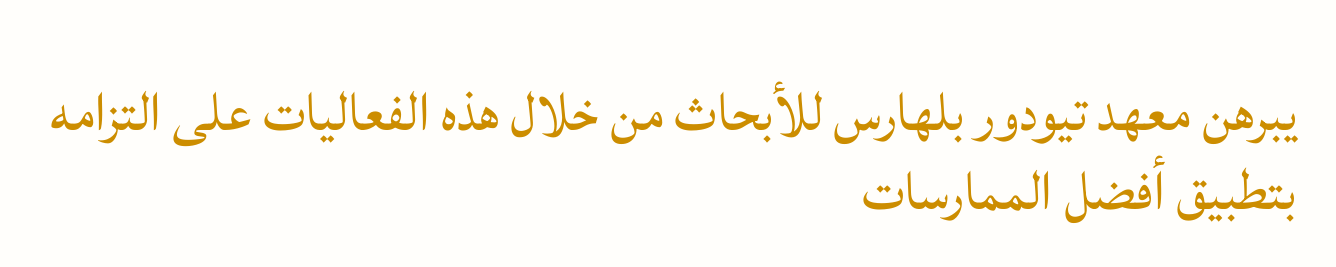يبرهن معهد تيودور بلهارس للأبحاث من خلال هذه الفعاليات على التزامه بتطبيق أفضل الممارسات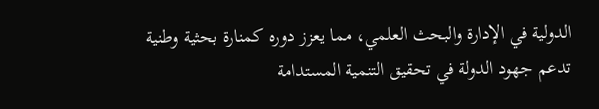الدولية في الإدارة والبحث العلمي، مما يعزز دوره كمنارة بحثية وطنية تدعم جهود الدولة في تحقيق التنمية المستدامة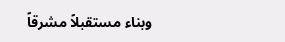وبناء مستقبلاً مشرقاً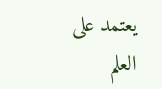يعتمد على العلم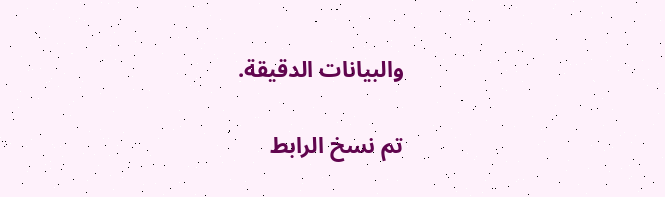والبيانات الدقيقة.

تم نسخ الرابط